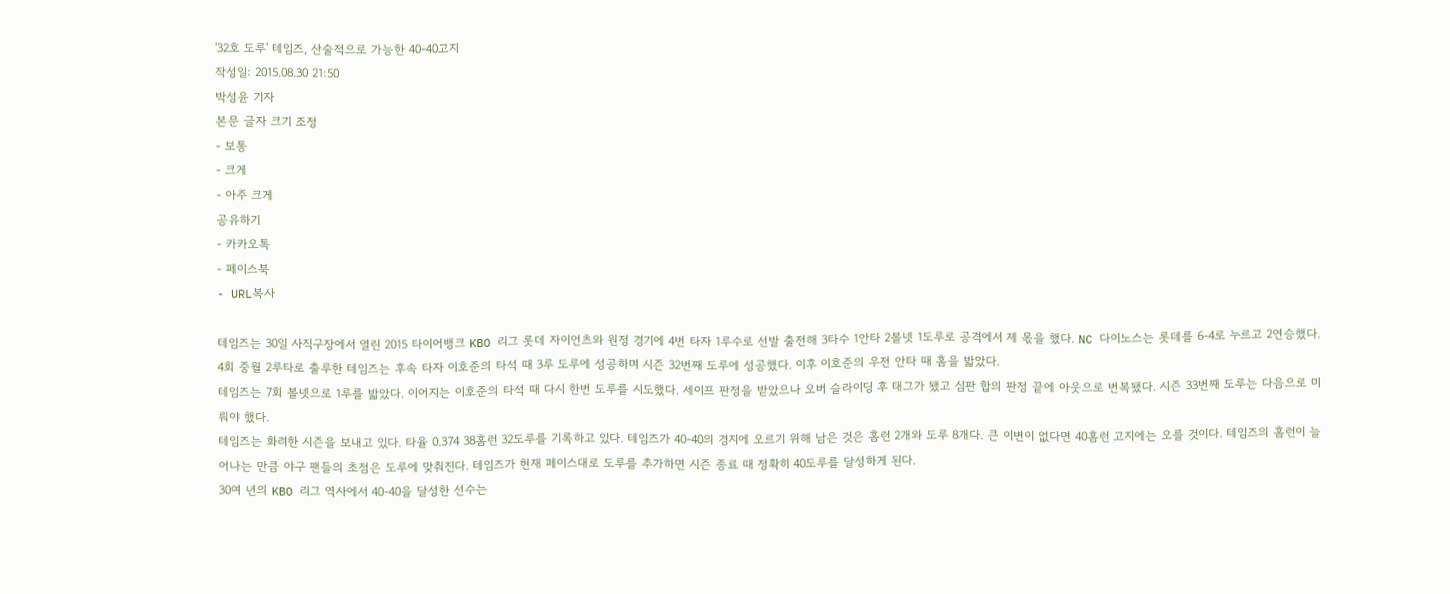'32호 도루' 테임즈, 산술적으로 가능한 40-40고지
작성일: 2015.08.30 21:50
박성윤 기자
본문 글자 크기 조정
- 보통
- 크게
- 아주 크게
공유하기
- 카카오톡
- 페이스북
- URL복사

테임즈는 30일 사직구장에서 열린 2015 타이어뱅크 KBO 리그 롯데 자이언츠와 원정 경기에 4번 타자 1루수로 선발 출전해 3타수 1안타 2볼넷 1도루로 공격에서 제 몫을 했다. NC 다이노스는 롯데를 6-4로 누르고 2연승했다.
4회 중월 2루타로 출루한 테임즈는 후속 타자 이호준의 타석 때 3루 도루에 성공하며 시즌 32번째 도루에 성공했다. 이후 이호준의 우전 안타 때 홈을 밟았다.
테임즈는 7회 볼넷으로 1루를 밟았다. 이어지는 이호준의 타석 때 다시 한번 도루를 시도했다. 세이프 판정을 받았으나 오버 슬라이딩 후 태그가 됐고 심판 합의 판정 끝에 아웃으로 번복됐다. 시즌 33번째 도루는 다음으로 미뤄야 했다.
테임즈는 화려한 시즌을 보내고 있다. 타율 0.374 38홈런 32도루를 기록하고 있다. 테임즈가 40-40의 경지에 오르기 위해 남은 것은 홈런 2개와 도루 8개다. 큰 이변이 없다면 40홈런 고지에는 오를 것이다. 테임즈의 홈런이 늘어나는 만큼 야구 팬들의 초점은 도루에 맞춰진다. 테임즈가 현재 페이스대로 도루를 추가하면 시즌 종료 때 정확히 40도루를 달성하게 된다.
30여 년의 KBO 리그 역사에서 40-40을 달성한 선수는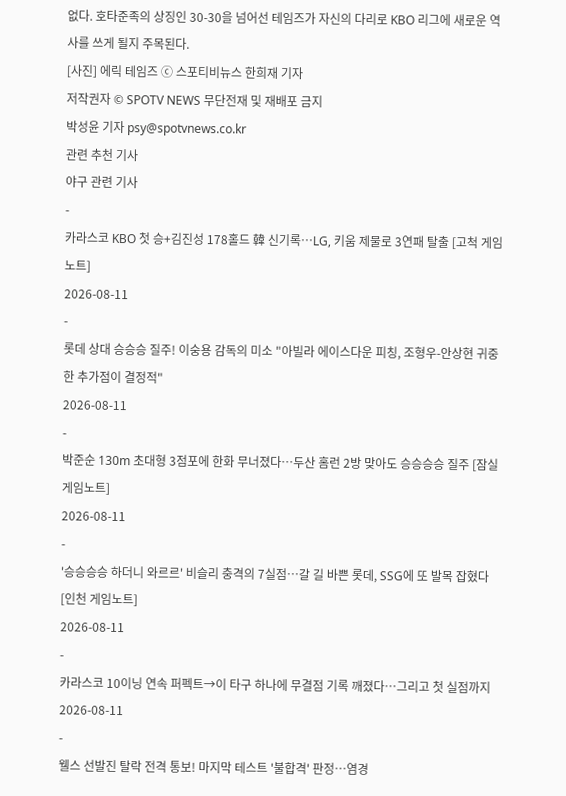없다. 호타준족의 상징인 30-30을 넘어선 테임즈가 자신의 다리로 KBO 리그에 새로운 역사를 쓰게 될지 주목된다.
[사진] 에릭 테임즈 ⓒ 스포티비뉴스 한희재 기자
저작권자 © SPOTV NEWS 무단전재 및 재배포 금지
박성윤 기자 psy@spotvnews.co.kr
관련 추천 기사
야구 관련 기사
-
카라스코 KBO 첫 승+김진성 178홀드 韓 신기록…LG, 키움 제물로 3연패 탈출 [고척 게임노트]
2026-08-11
-
롯데 상대 승승승 질주! 이숭용 감독의 미소 "아빌라 에이스다운 피칭, 조형우-안상현 귀중한 추가점이 결정적"
2026-08-11
-
박준순 130m 초대형 3점포에 한화 무너졌다…두산 홈런 2방 맞아도 승승승승 질주 [잠실 게임노트]
2026-08-11
-
'승승승승 하더니 와르르' 비슬리 충격의 7실점…갈 길 바쁜 롯데, SSG에 또 발목 잡혔다 [인천 게임노트]
2026-08-11
-
카라스코 10이닝 연속 퍼펙트→이 타구 하나에 무결점 기록 깨졌다…그리고 첫 실점까지
2026-08-11
-
웰스 선발진 탈락 전격 통보! 마지막 테스트 '불합격' 판정…염경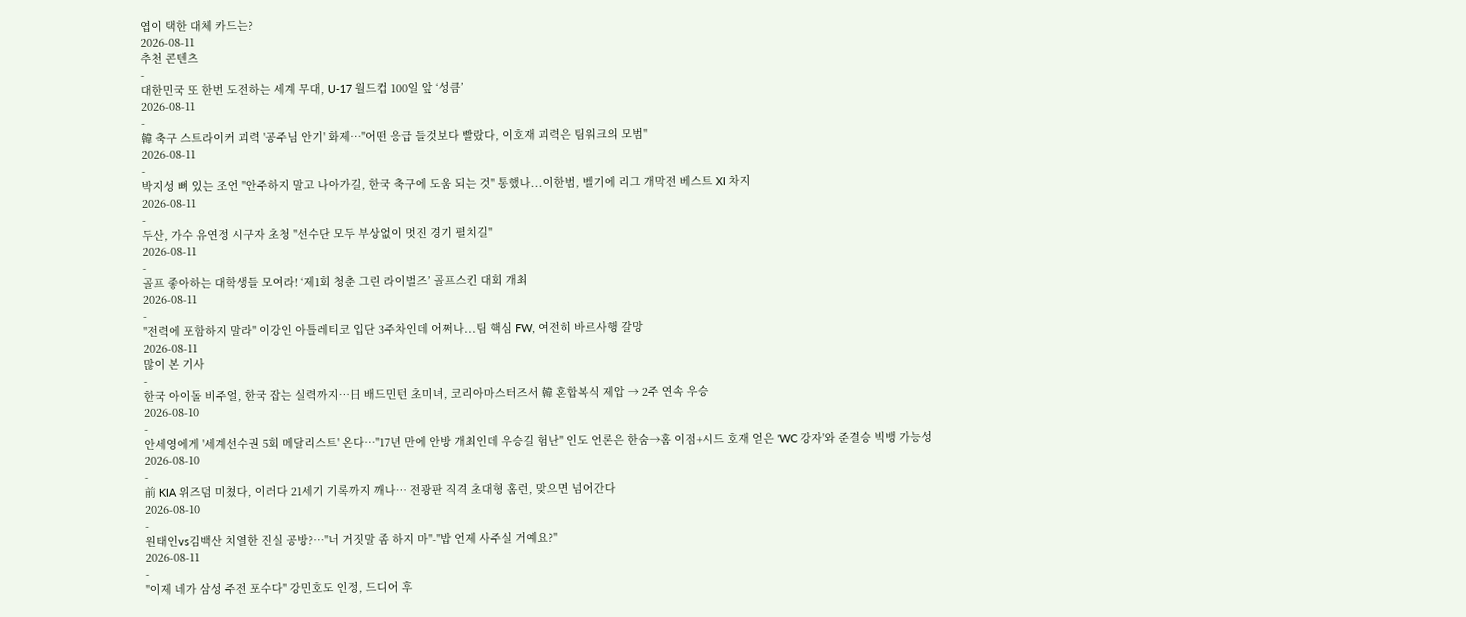엽이 택한 대체 카드는?
2026-08-11
추천 콘텐츠
-
대한민국 또 한번 도전하는 세계 무대, U-17 월드컵 100일 앞 ‘성큼’
2026-08-11
-
韓 축구 스트라이커 괴력 '공주님 안기' 화제…"어떤 응급 들것보다 빨랐다, 이호재 괴력은 팀워크의 모범"
2026-08-11
-
박지성 뼈 있는 조언 "안주하지 말고 나아가길, 한국 축구에 도움 되는 것" 통했나...이한범, 벨기에 리그 개막전 베스트 XI 차지
2026-08-11
-
두산, 가수 유연정 시구자 초청 "선수단 모두 부상없이 멋진 경기 펼치길"
2026-08-11
-
골프 좋아하는 대학생들 모여라! ‘제1회 청춘 그린 라이벌즈’ 골프스킨 대회 개최
2026-08-11
-
"전력에 포함하지 말라" 이강인 아틀레티코 입단 3주차인데 어쩌나...팀 핵심 FW, 여전히 바르사행 갈망
2026-08-11
많이 본 기사
-
한국 아이돌 비주얼, 한국 잡는 실력까지…日 배드민턴 초미녀, 코리아마스터즈서 韓 혼합복식 제압 → 2주 연속 우승
2026-08-10
-
안세영에게 '세계선수권 5회 메달리스트' 온다…"17년 만에 안방 개최인데 우승길 험난" 인도 언론은 한숨→홈 이점+시드 호재 얻은 'WC 강자'와 준결승 빅뱅 가능성
2026-08-10
-
前 KIA 위즈덤 미쳤다, 이러다 21세기 기록까지 깨나… 전광판 직격 초대형 홈런, 맞으면 넘어간다
2026-08-10
-
원태인vs김백산 치열한 진실 공방?…"너 거짓말 좀 하지 마"-"밥 언제 사주실 거예요?"
2026-08-11
-
"이제 네가 삼성 주전 포수다" 강민호도 인정, 드디어 후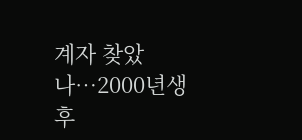계자 찾았나…2000년생 후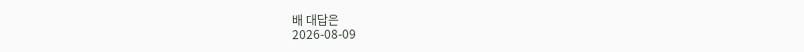배 대답은
2026-08-09